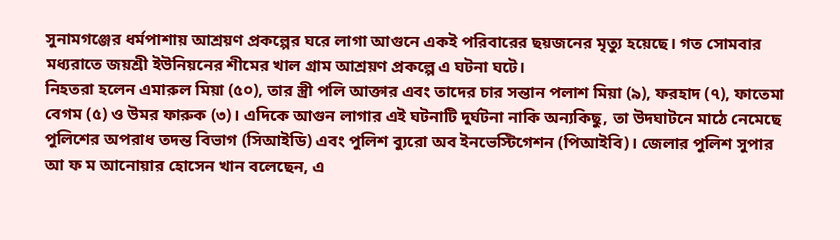সুনামগঞ্জের ধর্মপাশায় আশ্রয়ণ প্রকল্পের ঘরে লাগা আগুনে একই পরিবারের ছয়জনের মৃত্যু হয়েছে। গত সোমবার মধ্যরাতে জয়শ্রী ইউনিয়নের শীমের খাল গ্রাম আশ্রয়ণ প্রকল্পে এ ঘটনা ঘটে।
নিহতরা হলেন এমারুল মিয়া (৫০), তার স্ত্রী পলি আক্তার এবং তাদের চার সন্তান পলাশ মিয়া (৯), ফরহাদ (৭), ফাতেমা বেগম (৫) ও উমর ফারুক (৩)। এদিকে আগুন লাগার এই ঘটনাটি দুর্ঘটনা নাকি অন্যকিছু, তা উদঘাটনে মাঠে নেমেছে পুলিশের অপরাধ তদন্ত বিভাগ (সিআইডি) এবং পুলিশ ব্যুরো অব ইনভেস্টিগেশন (পিআইবি)। জেলার পুলিশ সুপার আ ফ ম আনোয়ার হোসেন খান বলেছেন, এ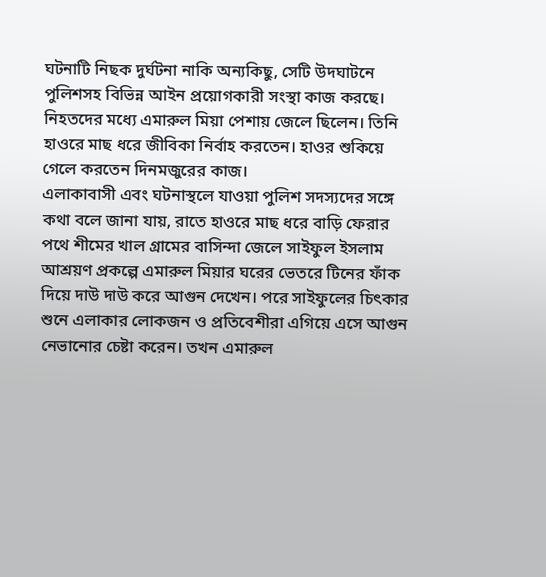ঘটনাটি নিছক দুর্ঘটনা নাকি অন্যকিছু, সেটি উদঘাটনে পুলিশসহ বিভিন্ন আইন প্রয়োগকারী সংস্থা কাজ করছে।
নিহতদের মধ্যে এমারুল মিয়া পেশায় জেলে ছিলেন। তিনি হাওরে মাছ ধরে জীবিকা নির্বাহ করতেন। হাওর শুকিয়ে গেলে করতেন দিনমজুরের কাজ।
এলাকাবাসী এবং ঘটনাস্থলে যাওয়া পুলিশ সদস্যদের সঙ্গে কথা বলে জানা যায়, রাতে হাওরে মাছ ধরে বাড়ি ফেরার পথে শীমের খাল গ্রামের বাসিন্দা জেলে সাইফুল ইসলাম আশ্রয়ণ প্রকল্পে এমারুল মিয়ার ঘরের ভেতরে টিনের ফাঁক দিয়ে দাউ দাউ করে আগুন দেখেন। পরে সাইফুলের চিৎকার শুনে এলাকার লোকজন ও প্রতিবেশীরা এগিয়ে এসে আগুন নেভানোর চেষ্টা করেন। তখন এমারুল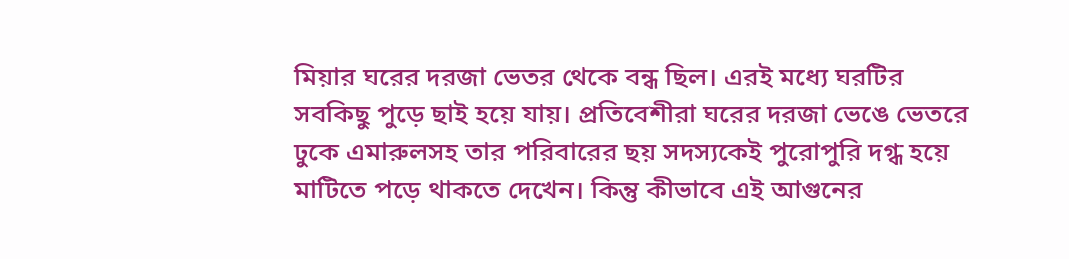মিয়ার ঘরের দরজা ভেতর থেকে বন্ধ ছিল। এরই মধ্যে ঘরটির সবকিছু পুড়ে ছাই হয়ে যায়। প্রতিবেশীরা ঘরের দরজা ভেঙে ভেতরে ঢুকে এমারুলসহ তার পরিবারের ছয় সদস্যকেই পুরোপুরি দগ্ধ হয়ে মাটিতে পড়ে থাকতে দেখেন। কিন্তু কীভাবে এই আগুনের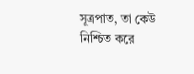সূত্রপাত, তা কেউ নিশ্চিত করে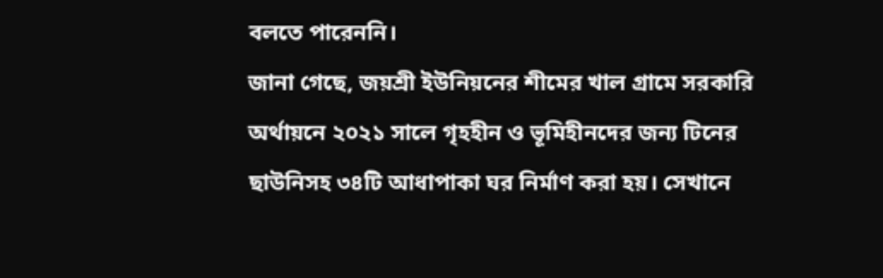বলতে পারেননি।
জানা গেছে, জয়শ্রী ইউনিয়নের শীমের খাল গ্রামে সরকারি অর্থায়নে ২০২১ সালে গৃহহীন ও ভূমিহীনদের জন্য টিনের ছাউনিসহ ৩৪টি আধাপাকা ঘর নির্মাণ করা হয়। সেখানে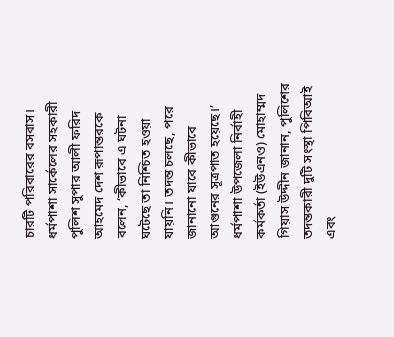চারটি পরিবারের বসবাস।
ধর্মপাশা সার্কেলের সহকারী পুলিশ সুপার আলী ফরিদ আহমেদ দেশ রূপান্তরকে বলেন, ‘কীভাবে এ ঘটনা ঘটেছে তা নিশ্চিত হওয়া যায়নি। তদন্ত চলছে, পরে জানানো যাবে কীভাবে আগুনের সূত্রপাত হয়েছে।’
ধর্মপাশা উপজেলা নির্বাহী কর্মকর্তা (ইউএনও) মোহাম্মদ গিয়াস উদ্দীন জানান, পুলিশের তদন্তকারী দুটি সংস্থা পিবিআই এবং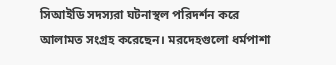সিআইডি সদস্যরা ঘটনাস্থল পরিদর্শন করে আলামত সংগ্রহ করেছেন। মরদেহগুলো ধর্মপাশা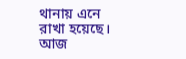থানায় এনে রাখা হয়েছে। আজ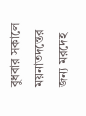বুধবার সকালে ময়নাতদন্তের জন্য মরদেহ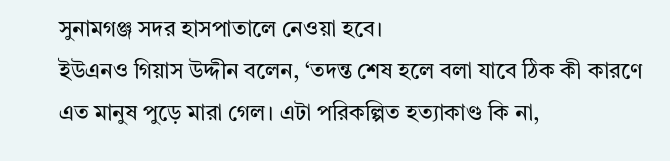সুনামগঞ্জ সদর হাসপাতালে নেওয়া হবে।
ইউএনও গিয়াস উদ্দীন বলেন, ‘তদন্ত শেষ হলে বলা যাবে ঠিক কী কারণে এত মানুষ পুড়ে মারা গেল। এটা পরিকল্পিত হত্যাকাণ্ড কি না,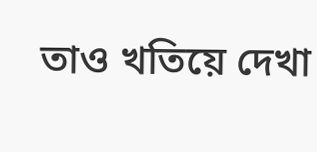তাও খতিয়ে দেখা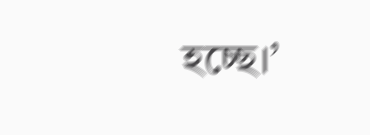হচ্ছে।’